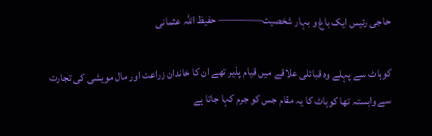حاجی رئیس ایک باغ و بہار شخصیت———— حفیظ اللہ عثمانی

کوہاٹ سے پہلے وہ قبائلی علاقے میں قیام پذیر تھے ان کا خاندان زراعت اور مال مویشی کی تجارت سے وابستہ تھا کوہاٹ کا یہ مقام جس کو جرم کہا جاتا ہے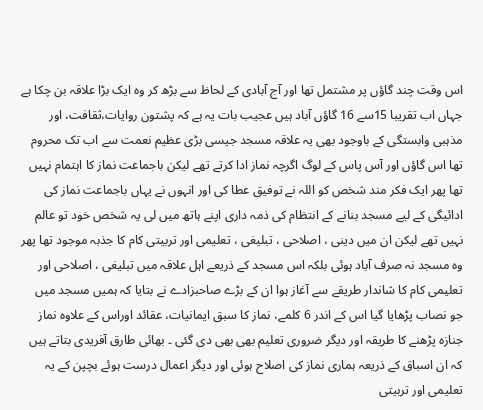اس وقت چند گاؤں پر مشتمل تھا اور آج آبادی کے لحاظ سے بڑھ کر وہ ایک بڑا علاقہ بن چکا ہے جہاں اب تقریبا 15سے 16 گاؤں آباد ہیں عجیب بات یہ ہے کہ پشتون روایات،ثقافت، اور مذہبی وابستگی کے باوجود بھی یہ علاقہ مسجد جیسی بڑی عظیم نعمت سے اب تک محروم تھا اس گاؤں اور آس پاس کے لوگ اگرچہ نماز ادا کرتے تھے لیکن باجماعت نماز کا اہتمام نہیں تھا پھر ایک فکر مند شخص کو اللہ نے توفیق عطا کی اور انہوں نے یہاں باجماعت نماز کی ادائیگی کے لیے مسجد بنانے کے انتظام کی ذمہ داری اپنے ہاتھ میں لی یہ شخص خود تو عالم نہیں تھے لیکن ان میں دینی ، اصلاحی ، تبلیغی ، تعلیمی اور تربیتی کام کا جذبہ موجود تھا پھر وہ مسجد نہ صرف آباد ہوئی بلکہ اس مسجد کے ذریعے اہل علاقہ میں تبلیغی ، اصلاحی اور تعلیمی کام کا شاندار طریقے سے آغاز ہوا ان کے بڑے صاحبزادے نے بتایا کہ ہمیں مسجد میں جو نصاب پڑھایا گیا اس کے اندر 6 کلمے، نماز کا سبق ایمانیات، عقائد اوراس کے علاوہ نماز جنازہ پڑھنے کا طریقہ اور دیگر ضروری تعلیم بھی بھی دی گئی ۔ بھائی طارق آفریدی بتاتے ہیں کہ ان اسباق کے ذریعہ ہماری نماز کی اصلاح ہوئی اور دیگر اعمال درست ہوئے بچپن کے یہ تعلیمی اور تربیتی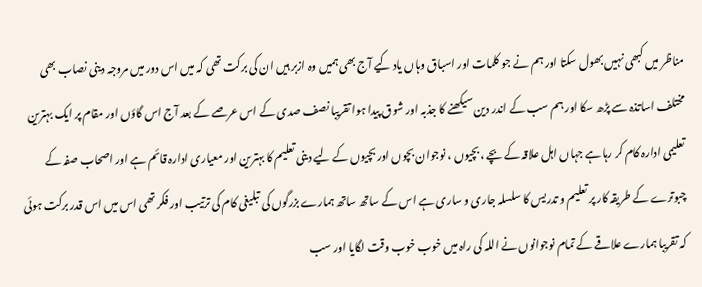مناظر میں کبھی نہیں بھول سکتا اور ہم نے جو کلمات اور اسباق وہاں یاد کیے آج بھی ہمیں وہ ازبر ہیں ان کی برکت تھی کہ میں اس دور میں مروجہ دینی نصاب بھی مختلف اساتذہ سے پڑھ سکا اور ہم سب کے اندر دین سیکھنے کا جذبہ اور شوق پیدا ہوا تقریبا نصف صدی کے اس عرصے کے بعد آج اس گاؤں اور مقام پر ایک بہترین تعلیمی ادارہ کام کر رہا ہے جہاں اہل علاقہ کے بچے ،بچیوں ، نوجوان بچوں اور بچیوں کے لیے دینی تعلیم کا بہترین اور معیاری ادارہ قائم ہے اور اصحاب صفہ کے چبوترے کے طریقہ کار پر تعلیم و تدریس کا سلسلہ جاری و ساری ہے اس کے ساتھ ساتھ ہمارے بزرگوں کی تبلیغی کام کی ترتیب اور فکر تھی اس میں اس قدر برکت ہوئی کہ تقریبا ہمارے علاقے کے تمام نوجوانوں نے اللہ کی راہ میں خوب خوب وقت لگایا اور سب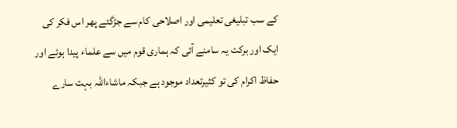کے سب تبلیغی تعلیمی اور اصلاحی کام سے جڑگئے پھر اس فکر کی ایک اور برکت یہ سامنے آئی کہ ہماری قوم میں سے علماء پیدا ہوئے اور حفاظ اکرام کی تو کثیرتعداد موجود ہے جبکہ ماشاءاللہ بہت سارے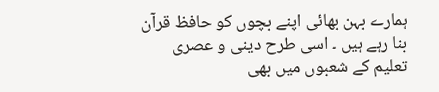ہمارے بہن بھائی اپنے بچوں کو حافظ قرآن بنا رہے ہیں ۔ اسی طرح دینی و عصری تعلیم کے شعبوں میں بھی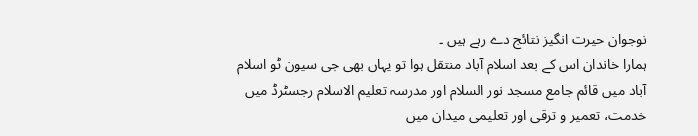نوجوان حیرت انگیز نتائج دے رہے ہیں ۔
ہمارا خاندان اس کے بعد اسلام آباد منتقل ہوا تو یہاں بھی جی سیون ٹو اسلام آباد میں قائم جامع مسجد نور السلام اور مدرسہ تعلیم الاسلام رجسٹرڈ میں خدمت، تعمیر و ترقی اور تعلیمی میدان میں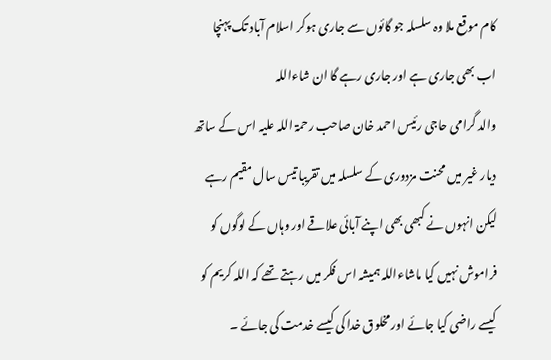کام موقع ملا وہ سلسلہ جو گائوں سے جاری ہوکر اسلام آباد تک پہنچا اب بھی جاری ہے اور جاری رہے گا ان شاءاللہ
والد گرامی حاجی رئیس احمد خان صاحب رحمۃ اللہ علیہ اس کے ساتھ دیار غیر میں محنت مزدوری کے سلسلہ میں تقریبا تیس سال مقیم رہے لیکن انہوں نے کبھی بھی اپنے آبائی علاقے اور وہاں کے لوگوں کو فراموش نہیں کیا ماشاءاللہ ہمیشہ اس فکر میں رہتے تھے کہ اللہ کریم کو کیسے راضی کیا جائے اور مخلوق خدا کی کیسے خدمت کی جائے ۔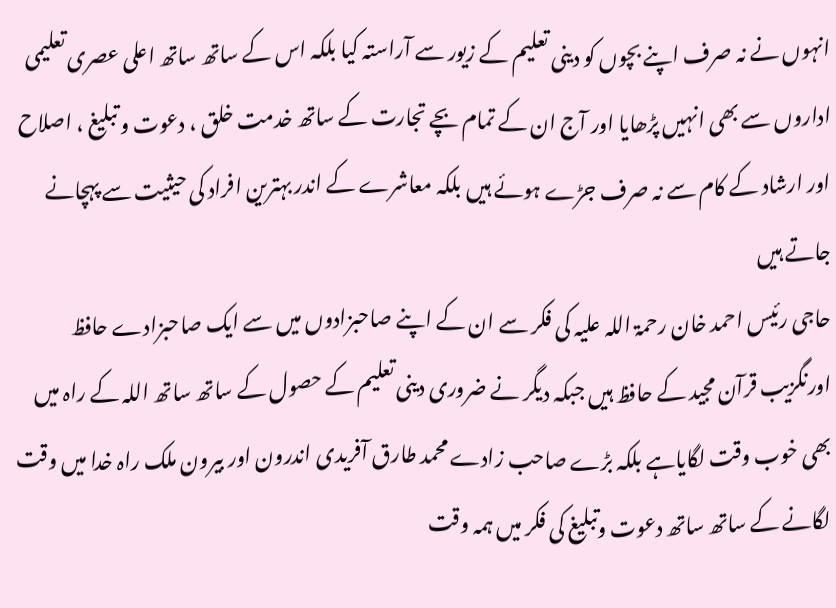انہوں نے نہ صرف اپنے بچوں کو دینی تعلیم کے زیور سے آراستہ کیا بلکہ اس کے ساتھ ساتھ اعلی عصری تعلیمی اداروں سے بھی انہیں پڑھایا اور آج ان کے تمام بچے تجارت کے ساتھ خدمت خلق ، دعوت و تبلیغ ، اصلاح اور ارشاد کے کام سے نہ صرف جڑے ہوئے ہیں بلکہ معاشرے کے اندر بہترین افراد کی حیثیت سے پہچانے جاتے ہیں
حاجی رئیس احمد خان رحمۃ اللہ علیہ کی فکر سے ان کے اپنے صاحبزادوں میں سے ایک صاحبزادے حافظ اورنگزیب قرآن مجید کے حافظ ہیں جبکہ دیگر نے ضروری دینی تعلیم کے حصول کے ساتھ ساتھ اللہ کے راہ میں بھی خوب وقت لگایاہے بلکہ بڑے صاحب زادے محمد طارق آفریدی اندرون اور بیرون ملک راہ خدا میں وقت لگانے کے ساتھ ساتھ دعوت وتبلیغ کی فکر میں ہمہ وقت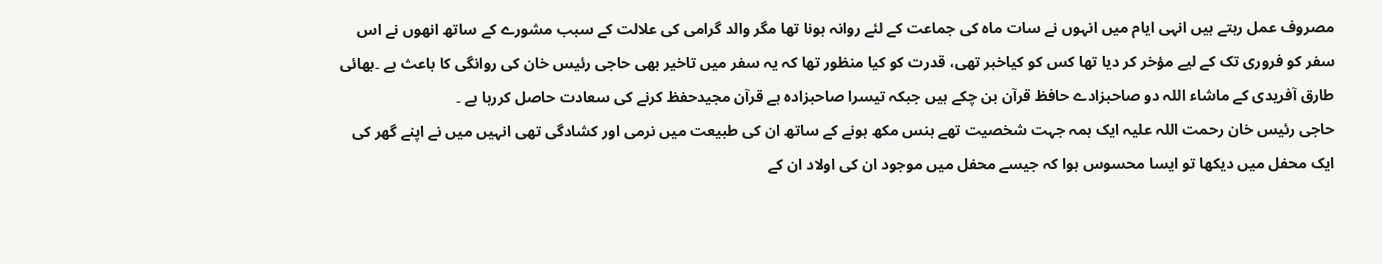مصروف عمل رہتے ہیں انہی ایام میں انہوں نے سات ماہ کی جماعت کے لئے روانہ ہونا تھا مگر والد گرامی کی علالت کے سبب مشورے کے ساتھ انھوں نے اس سفر کو فروری تک کے لیے مؤخر کر دیا تھا کس کو کیاخبر تھی، قدرت کو کیا منظور تھا کہ یہ سفر میں تاخیر بھی حاجی رئیس خان کی روانگی کا باعث ہے ۔بھائی طارق آفریدی کے ماشاء اللہ دو صاحبزادے حافظ قرآن بن چکے ہیں جبکہ تیسرا صاحبزادہ ہے قرآن مجیدحفظ کرنے کی سعادت حاصل کررہا ہے ۔
حاجی رئیس خان رحمت اللہ علیہ ایک ہمہ جہت شخصیت تھے ہنس مکھ ہونے کے ساتھ ان کی طبیعت میں نرمی اور کشادگی تھی انہیں میں نے اپنے گھر کی ایک محفل میں دیکھا تو ایسا محسوس ہوا کہ جیسے محفل میں موجود ان کی اولاد ان کے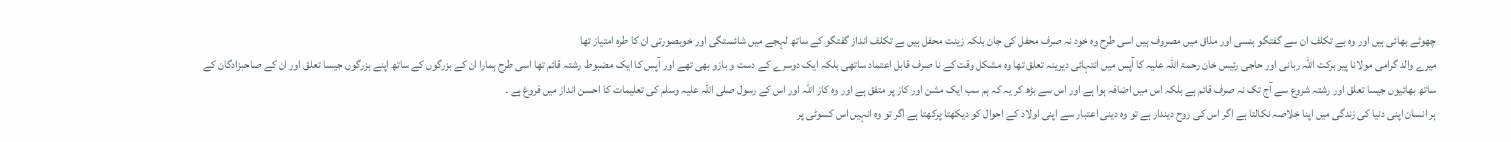چھوٹے بھائی ہیں اور وہ بے تکلف ان سے گفتگو ہنسی اور مذاق میں مصروف ہیں اسی طرح وہ خود نہ صرف محفل کی جان بلکہ زینت محفل ہیں بے تکلف انداز گفتگو کے ساتھ لہجے میں شائستگی اور خوبصورتی ان کا طرہ امتیاز تھا
میرے والد گرامی مولانا پیر برکت اللہ ربانی اور حاجی رئیس خان رحمۃ اللہ علیہ کا آپس میں انتہائی دیرینہ تعلق تھا وہ مشکل وقت کے نا صرف قابل اعتماد ساتھی بلکہ ایک دوسرے کے دست و بازو بھی تھے اور آپس کا ایک مضبوط رشتہ قائم تھا اسی طرح ہمارا ان کے بزرگوں کے ساتھ اپنے بزرگوں جیسا تعلق اور ان کے صاحبزادگان کے ساتھ بھائیوں جیسا تعلق اور رشتہ شروع سے آج تک نہ صرف قائم ہے بلکہ اس میں اضافہ ہوا ہے اور اس سے بڑھ کر یہ کہ ہم سب ایک مشن اور کاز پر متفق ہے اور وہ کاز اللہ اور اس کے رسول صلی اللہ علیہ وسلم کی تعلیمات کا احسن انداز میں فروغ ہے ۔
ہر انسان اپنی دنیا کی زندگی میں اپنا خلاصہ نکالتا ہے اگر اس کی روح دیندار ہے تو وہ دینی اعتبار سے اپنی اولاد کے احوال کو دیکھتا پرکھتا ہے اگر تو وہ انہیں اس کسوٹی پر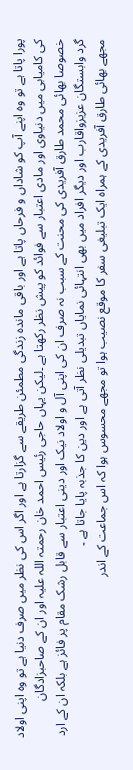پورا پاتا ہے تو وہ اپنے آپ کو شاداں و فرحاں پاتا ہے اور باقی ماندہ زندگی مطمئن طریقے سے گزارتا ہے اور اگر اس کی نظر میں صرف دنیا ہے تو وہ اپنی اولاد کی کامیابی میں دنیاوی اور مادی اعتبار سے فوائد کو پیش نظر رکھتا ہے ۔لیکن یہاں حاجی رئیس احمد خان رحمتہ اللہ علیہ اور ان کے صاحبزادگان خصوصا بھائی محمد طارق آفریدی کی محنت کے سبب نہ صرف ان کی اپنی آل و اولاد نیک اور دینی اعتبار سے قابل رشک مقام پر فائز ہے بلکہ ان کے ارد گرد وابستگان عزیزواقارب اور دیگر افراد میں بھی انتہائی نمایاں تبدیلی نظر آتی ہے اور دین کا جذبہ پایا جاتا ہے ۔
مجھے بھائی طارق آفریدی کے ہمراہ ایک تبلیغی سفر کا موقع نصیب ہوا تو مجھے محسوس ہوا کہ اس جماعت کے اندر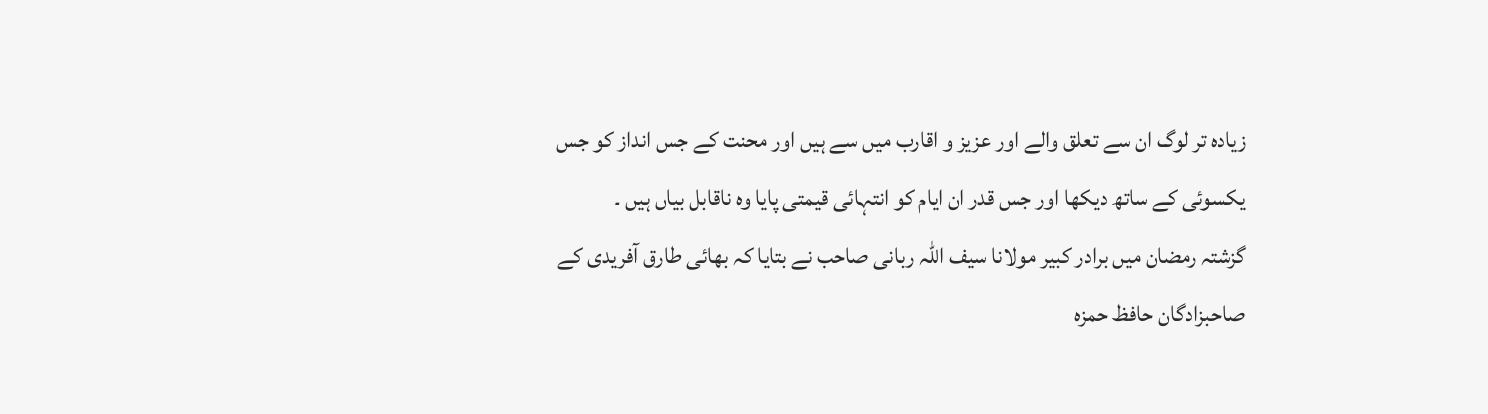زیادہ تر لوگ ان سے تعلق والے اور عزیز و اقارب میں سے ہیں اور محنت کے جس انداز کو جس یکسوئی کے ساتھ دیکھا اور جس قدر ان ایام کو انتہائی قیمتی پایا وہ ناقابل بیاں ہیں ۔
گزشتہ رمضان میں برادر کبیر مولانا سیف اللہ ربانی صاحب نے بتایا کہ بھائی طارق آفریدی کے صاحبزادگان حافظ حمزہ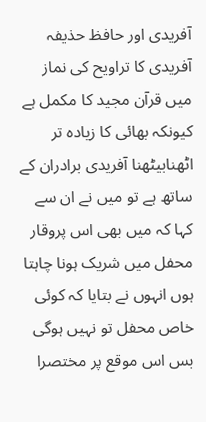آفریدی اور حافظ حذیفہ آفریدی کا تراویح کی نماز میں قرآن مجید کا مکمل ہے کیونکہ بھائی کا زیادہ تر اٹھنابیٹھنا آفریدی برادران کے ساتھ ہے تو میں نے ان سے کہا کہ میں بھی اس پروقار محفل میں شریک ہونا چاہتا ہوں انہوں نے بتایا کہ کوئی خاص محفل تو نہیں ہوگی بس اس موقع پر مختصرا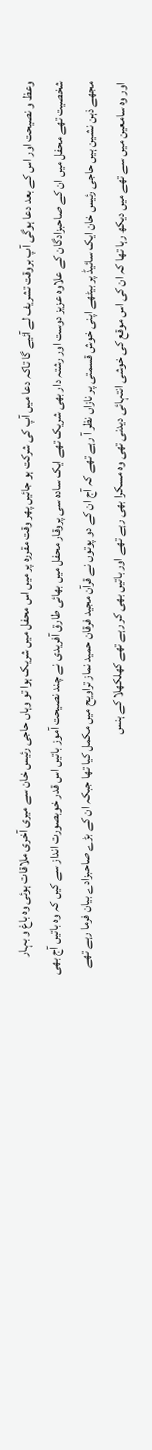وعظ و نصیحت اور اس کے بعد دعا ہوگی آپ بروقت تشریف لے آئیے گا تاکہ دعا میں آپ کی شرکت ہو جائیں پھر وقت مقررہ پر میں اس محفل میں شریک ہوا تو وہاں حاجی رئیس خان سے میری آخری ملاقات ہوئی وہ باغ و بہار شخصیت تھے محفل میں ان کے صاحبزادگان کے علاوہ عزیز دوست اور رشتہ دار بھی شریک تھے ایک سادہ سی پروقار محفل میں بھائی طارق آفریدی نے چند نصیحت آموز باتیں اس قدر خوبصورت انداز سے کیں کہ وہ باتیں آج بھی مجھے ذہن نشین ہیں حاجی رئیس خان ایک سائیڈ پر بیٹھے اپنی خوش قسمتی پر نازاں نظر آ رہے تھے کہ آج ان کے دو پوتوں نے قرآن مجید فرقان حمید نماز تراویح میں مکمل کیا تھا جبکہ ان کے بڑے صاحبزادے بیان فرما رہے تھے اور وہ سامعین میں سے تھے میں دیکھ رہا تھا کہ ان کی اس موقع کی خوشی انتہائی دیدنی تھی وہ مسکرا بھی رہے تھے اور باتیں بھی کر رہے تھے کھلکھلا کے ہنس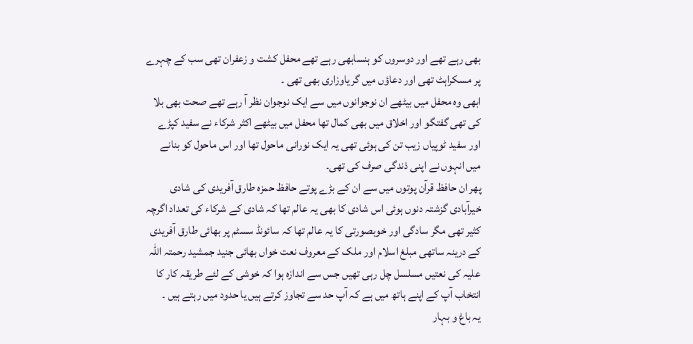بھی رہے تھے اور دوسروں کو ہنسابھی رہے تھے محفل کشت و زعفران تھی سب کے چہرے پر مسکراہٹ تھی اور دعاؤں میں گریاوزاری بھی تھی ۔
ابھی وہ محفل میں بیٹھے ان نوجوانوں میں سے ایک نوجوان نظر آ رہے تھے صحت بھی بلا کی تھی گفتگو اور اخلاق میں بھی کمال تھا محفل میں بیٹھے اکثر شرکاء نے سفید کپڑے اور سفید ٹوپیاں زیب تن کی ہوئی تھی یہ ایک نورانی ماحول تھا اور اس ماحول کو بنانے میں انہوں نے اپنی ذندگی صرف کی تھی۔
پھر ان حافظ قرآن پوتوں میں سے ان کے بڑے پوتے حافظ حمزہ طارق آفریدی کی شادی خیرآبادی گزشتہ دنوں ہوئی اس شادی کا بھی یہ عالم تھا کہ شادی کے شرکاء کی تعداد اگرچہ کثیر تھی مگر سادگی اور خوبصورتی کا یہ عالم تھا کہ سائونڈ سسٹم پر بھائی طارق آفریدی کے درینہ ساتھی مبلغ اسلام اور ملک کے معروف نعت خواں بھائی جنید جمشید رحمتہ اللہ علیہ کی نعتیں مسلسل چل رہی تھیں جس سے اندازہ ہوا کہ خوشی کے لئے طریقہ کار کا انتخاب آپ کے اپنے ہاتھ میں ہے کہ آپ حد سے تجاوز کرتے ہیں یا حدود میں رہتے ہیں ۔
یہ باغ و بہار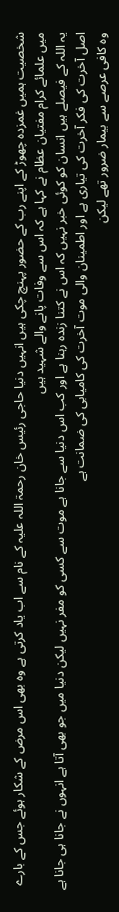شخصیت ہمیں غمزدہ چھوڑ کے اپنے رب کے حضور پہنچ چکی ہیں انہیں دنیا حاجی رئیس خان رحمۃ اللہ علیہ کے نام سے اب یاد کرتی ہے وہ بھی اس مرض کے شکار ہوئے جس کے بارے میں علمائے کرام مفتیان عظام نے کہا ہے کہ اس سے وفات پانے والے شہید ہیں
یہ اللہ کے فیصلے ہیں انسان کو کوئی خبر نہیں کہ اس نے کتنا زندہ رہنا ہے اور کب اس دنیا سے جانا ہے موت سے کسی کو مفر نہیں لیکن دنیا میں جو بھی آتا ہے انہوں نے جانا ہی جانا ہے اصل آخرت کی فکر آخرت کی تیاری ہے اور اطمینان والی موت آخرت کی کامیابی کی ضمانت ہے
وہ کافی عرصے سے بیمار ضرور تھے لیکن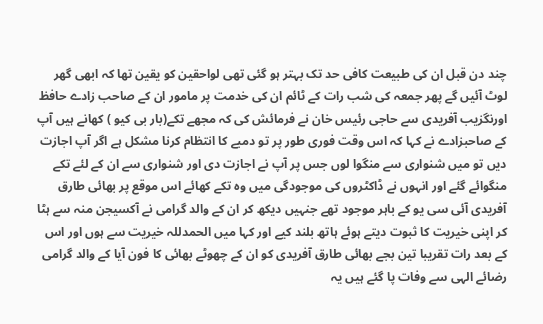چند دن قبل ان کی طبیعت کافی حد تک بہتر ہو گئی تھی لواحقین کو یقین تھا کہ ابھی گھر لوٹ آئیں گے پھر جمعہ کی شب رات کے ٹائم ان کی خدمت پر مامور ان کے صاحب زادے حافظ اورنگزیب آفریدی سے حاجی رئیس خان نے فرمائش کی کہ مجھے تکے(بار بی کیو ) کھانے ہیں آپ کے صاحبزادے نے کہا کہ اس وقت فوری طور پر تو دمبے کا انتظام کرنا مشکل ہے اگر آپ اجازت دیں تو میں شنواری سے منگوا لوں جس پر آپ نے اجازت دی اور شنواری سے ان کے لئے تکے منگوائے گئے اور انہوں نے ڈاکٹروں کی موجودگی میں وہ تکے کھائے اس موقع پر بھائی طارق آفریدی آئی سی یو کے باہر موجود تھے جنہیں دیکھ کر ان کے والد گرامی نے آکسیجن منہ سے ہٹا کر اپنی خیریت کا ثبوت دیتے ہوئے ہاتھ بلند کیے اور کہا میں الحمدللہ خیریت سے ہوں اور اس کے بعد رات تقریبا تین بجے بھائی طارق آفریدی کو ان کے چھوٹے بھائی کا فون آیا کے والد گرامی رضائے الہی سے وفات پا گئے ہیں یہ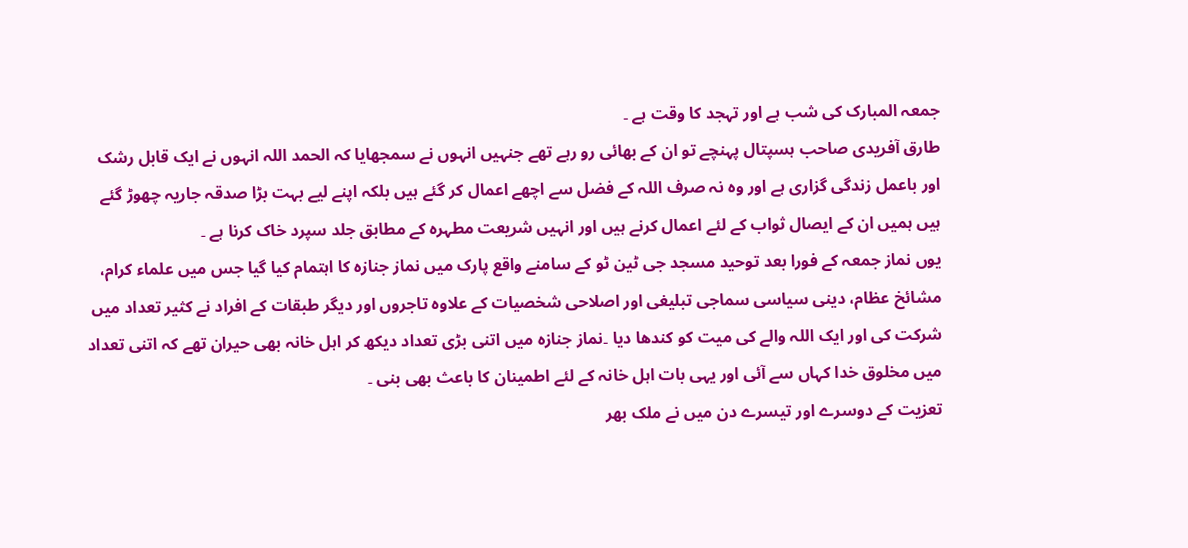جمعہ المبارک کی شب ہے اور تہجد کا وقت ہے ۔
طارق آفریدی صاحب ہسپتال پہنچے تو ان کے بھائی رو رہے تھے جنہیں انہوں نے سمجھایا کہ الحمد اللہ انہوں نے ایک قابل رشک اور باعمل زندگی گزاری ہے اور وہ نہ صرف اللہ کے فضل سے اچھے اعمال کر گئے ہیں بلکہ اپنے لیے بہت بڑا صدقہ جاریہ چھوڑ گئے ہیں ہمیں ان کے ایصال ثواب کے لئے اعمال کرنے ہیں اور انہیں شریعت مطہرہ کے مطابق جلد سپرد خاک کرنا ہے ۔
یوں نماز جمعہ کے فورا بعد توحید مسجد جی ٹین ٹو کے سامنے واقع پارک میں نماز جنازہ کا اہتمام کیا گیا جس میں علماء کرام، مشائخ عظام، دینی سیاسی سماجی تبلیغی اور اصلاحی شخصیات کے علاوہ تاجروں اور دیگر طبقات کے افراد نے کثیر تعداد میں شرکت کی اور ایک اللہ والے کی میت کو کندھا دیا ۔نماز جنازہ میں اتنی بڑی تعداد دیکھ کر اہل خانہ بھی حیران تھے کہ اتنی تعداد میں مخلوق خدا کہاں سے آئی اور یہی بات اہل خانہ کے لئے اطمینان کا باعث بھی بنی ۔
تعزیت کے دوسرے اور تیسرے دن میں نے ملک بھر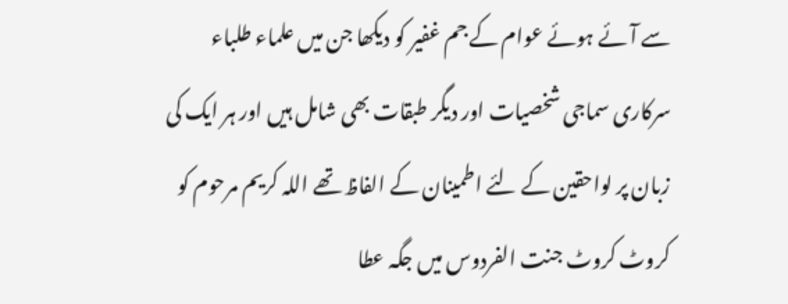سے آئے ہوئے عوام کے جم غفیر کو دیکھا جن میں علماء طلباء سرکاری سماجی شخصیات اور دیگر طبقات بھی شامل ہیں اور ہر ایک کی زبان پر لواحقین کے لئے اطمینان کے الفاظ تھے اللہ کریم مرحوم کو کروٹ کروٹ جنت الفردوس میں جگہ عطا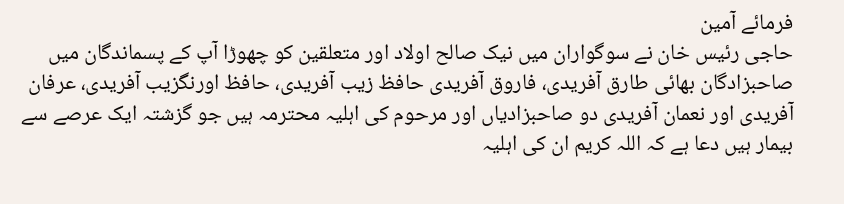فرمائے آمین
حاجی رئیس خان نے سوگواران میں نیک صالح اولاد اور متعلقین کو چھوڑا آپ کے پسماندگان میں صاحبزادگان بھائی طارق آفریدی، فاروق آفریدی حافظ زیب آفریدی، حافظ اورنگزیب آفریدی، عرفان آفریدی اور نعمان آفریدی دو صاحبزادیاں اور مرحوم کی اہلیہ محترمہ ہیں جو گزشتہ ایک عرصے سے بیمار ہیں دعا ہے کہ اللہ کریم ان کی اہلیہ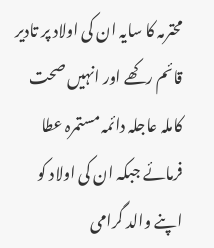محترمہ کا سایہ ان کی اولاد پر تادیر قائم رکھے اور انہیں صحت کاملہ عاجلہ دائمہ مستمرہ عطا فرمائے جبکہ ان کی اولاد کو اپنے والد گرامی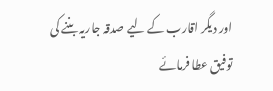اور دیگر اقارب کے لیے صدقہ جاریہ بننے کی توفیق عطا فرمائے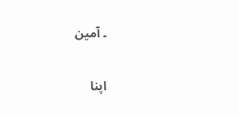۔ آمین

اپنا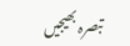تبصرہ بھیجیں